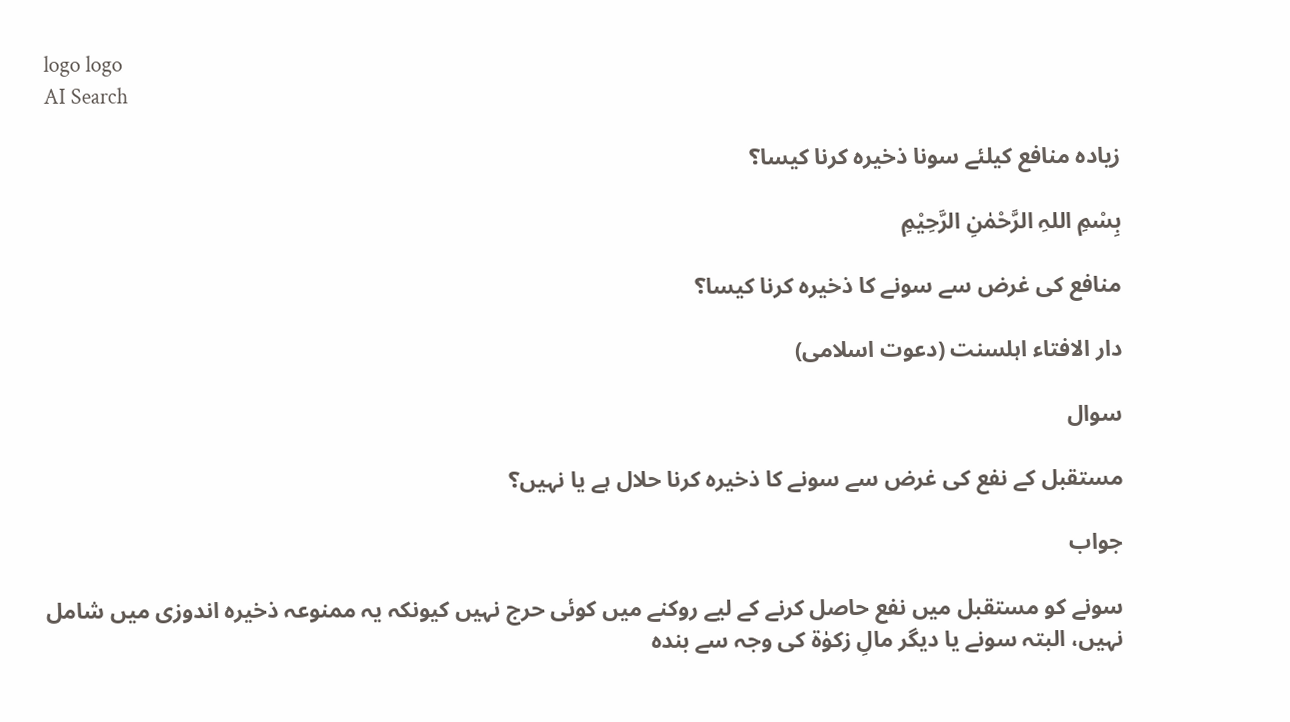logo logo
AI Search

زیادہ منافع کیلئے سونا ذخیرہ کرنا کیسا؟

بِسْمِ اللہِ الرَّحْمٰنِ الرَّحِيْمِ

منافع کی غرض سے سونے کا ذخیرہ کرنا کیسا؟

دار الافتاء اہلسنت (دعوت اسلامی)

سوال

مستقبل کے نفع کی غرض سے سونے کا ذخیرہ کرنا حلال ہے یا نہیں؟

جواب

سونے کو مستقبل میں نفع حاصل کرنے کے لیے روکنے میں کوئی حرج نہیں کیونکہ یہ ممنوعہ ذخیرہ اندوزی میں شامل نہیں، البتہ سونے یا دیگر مالِ زکوٰۃ کی وجہ سے بندہ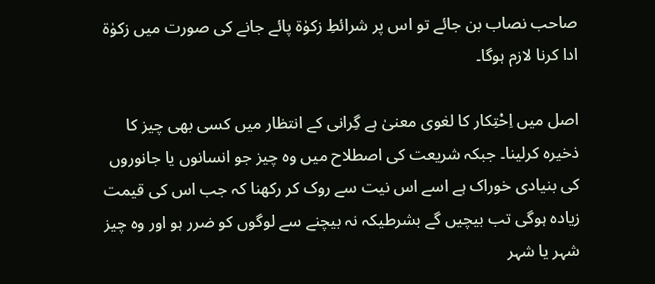صاحب نصاب بن جائے تو اس پر شرائطِ زکوٰۃ پائے جانے کی صورت میں زکوٰۃ ادا کرنا لازم ہوگا۔

اصل میں اِحْتِکار کا لغوی معنیٰ ہے گِرانی کے انتظار میں کسی بھی چیز کا ذخیرہ کرلینا۔ جبکہ شریعت کی اصطلاح میں وہ چیز جو انسانوں یا جانوروں کی بنیادی خوراک ہے اسے اس نیت سے روک کر رکھنا کہ جب اس کی قیمت زیادہ ہوگی تب بیچیں گے بشرطیکہ نہ بیچنے سے لوگوں کو ضرر ہو اور وہ چیز شہر یا شہر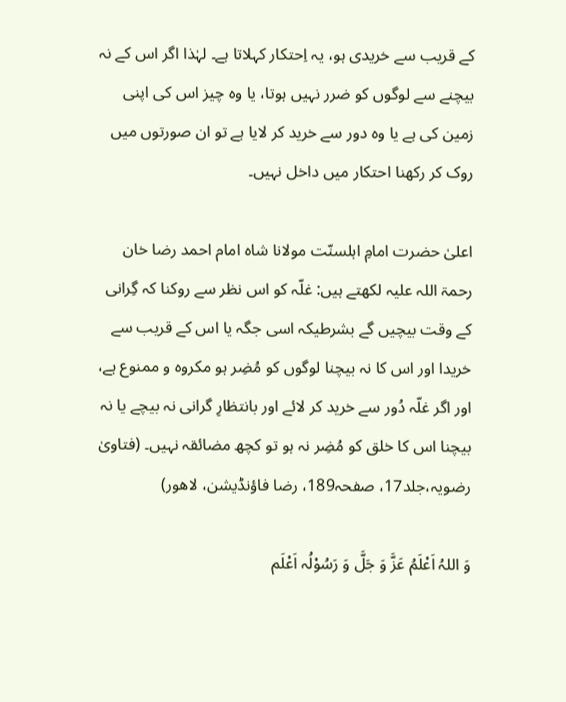کے قریب سے خریدی ہو، یہ اِحتکار کہلاتا ہے۔ لہٰذا اگر اس کے نہ بیچنے سے لوگوں کو ضرر نہیں ہوتا، یا وہ چیز اس کی اپنی زمین کی ہے یا وہ دور سے خرید کر لایا ہے تو ان صورتوں میں روک کر رکھنا احتکار میں داخل نہیں۔

اعلیٰ حضرت امامِ اہلسنّت مولانا شاہ امام احمد رضا خان رحمۃ اللہ علیہ لکھتے ہیں: غلّہ کو اس نظر سے روکنا کہ گِرانی کے وقت بیچیں گے بشرطیکہ اسی جگہ یا اس کے قریب سے خریدا اور اس کا نہ بیچنا لوگوں کو مُضِر ہو مکروہ و ممنوع ہے، اور اگر غلّہ دُور سے خرید کر لائے اور بانتظارِ گرانی نہ بیچے یا نہ بیچنا اس کا خلق کو مُضِر نہ ہو تو کچھ مضائقہ نہیں۔ (فتاویٰ رضویہ،جلد17، صفحہ189، رضا فاؤنڈیشن، لاھور)

وَ اللہُ اَعْلَمُ عَزَّ وَ جَلَّ وَ رَسُوْلُہ اَعْلَم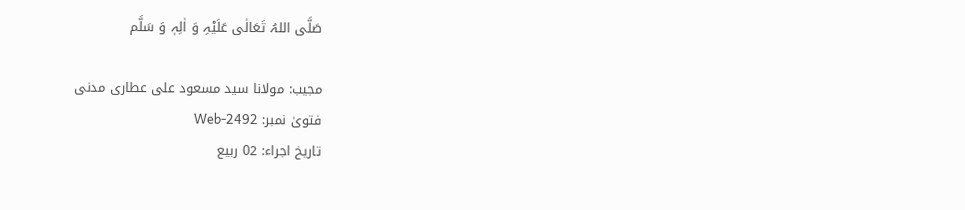صَلَّی اللہُ تَعَالٰی عَلَیْہِ وَ اٰلِہٖ وَ سَلَّم

مجیب: مولانا سید مسعود علی عطاری مدنی
فتویٰ نمبر: Web-2492
تاریخ اجراء: 02 ربیع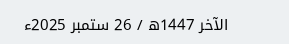الآخر 1447ھ / 26 ستمبر 2025ء